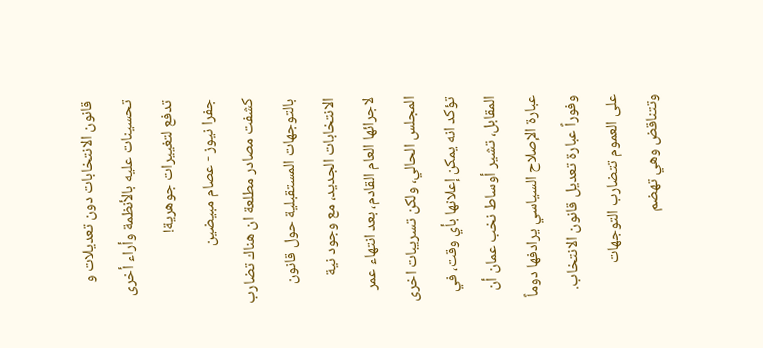قانون الانتخابات دون تعديلات و تحسينات عليه بالأنظمة وأراء أخرى تدفع لتغييرات جوهرية!
جفرا نيوز - عصام مبيضين
كشفت مصادر مطلعة ان هناك تضارب بالتوجهات المستقبلية حول قانون الانتخابات الجديد، مع وجود نية لاجرائها العام القادم، بعد انتهاء عمر المجلس الحالي، ولكن تسريبات اخرى تؤكد انه يمكن إعلانها بأي وقت، في المقابل، تشير أوساط نخب عمان أن عبارة الإصلاح السياسي يرادفها دوماً وفوراً عبارة تعديل قانون الانتخاب.
على العموم تتضارب التوجهات وتتناقض وهي تهضم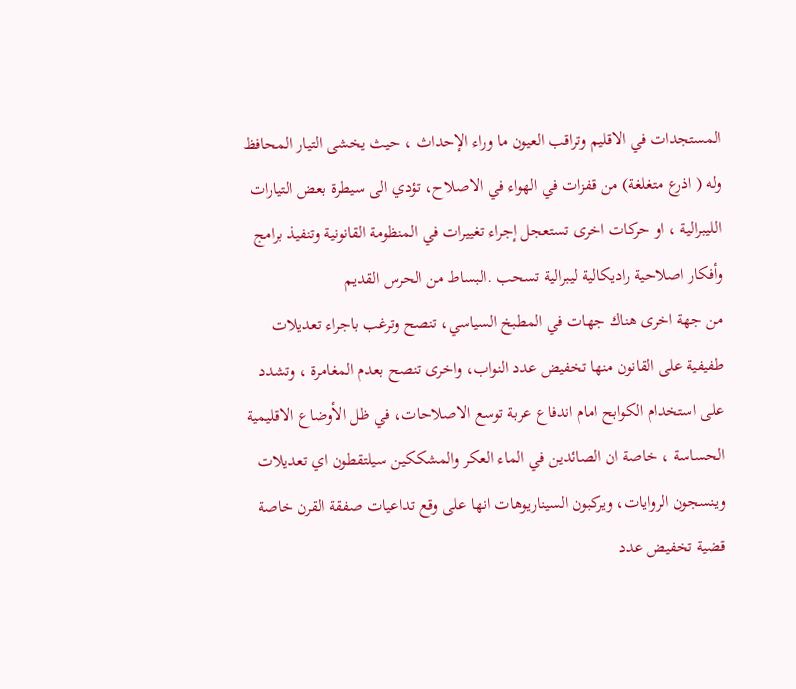المستجدات في الاقليم وتراقب العيون ما وراء الإحداث ، حيث يخشى التيار المحافظ وله ( اذرع متغلغة) من قفزات في الهواء في الاصلاح، تؤدي الى سيطرة بعض التيارات الليبرالية ، او حركات اخرى تستعجل إجراء تغييرات في المنظومة القانونية وتنفيذ برامج وأفكار اصلاحية راديكالية ليبرالية تسحب .البساط من الحرس القديم
من جهة اخرى هناك جهات في المطبخ السياسي، تنصح وترغب باجراء تعديلات طفيفية على القانون منها تخفيض عدد النواب، واخرى تنصح بعدم المغامرة ، وتشدد على استخدام الكوابح امام اندفاع عربة توسع الاصلاحات، في ظل الأوضاع الاقليمية الحساسة ، خاصة ان الصائدين في الماء العكر والمشككين سيلتقطون اي تعديلات وينسجون الروايات، ويركبون السيناريوهات انها على وقع تداعيات صفقة القرن خاصة قضية تخفيض عدد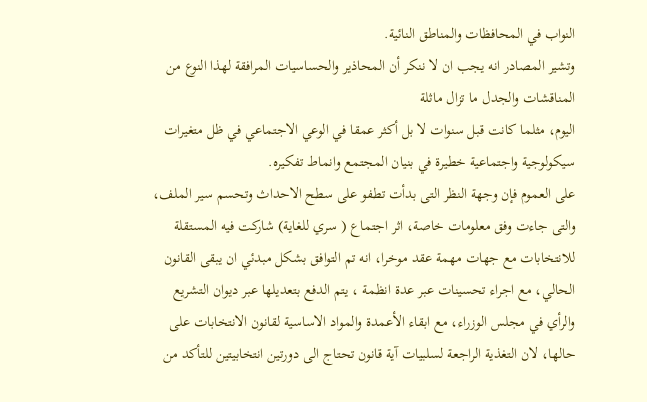النواب في المحافظات والمناطق النائية.
وتشير المصادر انه يجب ان لا ننكر أن المحاذير والحساسيات المرافقة لهذا النوع من المناقشات والجدل ما تزال ماثلة
اليوم، مثلما كانت قبل سنوات لا بل أكثر عمقا في الوعي الاجتماعي في ظل متغيرات سيكولوجية واجتماعية خطيرة في بنيان المجتمع وانماط تفكيره.
على العموم فإن وجهة النظر التى بدأت تطفو على سطح الاحداث وتحسم سير الملف، والتى جاءت وفق معلومات خاصة، اثر اجتماع ( سري للغاية) شاركت فيه المستقلة للانتخابات مع جهات مهمة عقد موخرا، انه تم التوافق بشكل مبدئي ان يبقى القانون الحالي، مع اجراء تحسينات عبر عدة انظمة ، يتم الدفع بتعديلها عبر ديوان التشريع والرأي في مجلس الوزراء، مع ابقاء الأعمدة والمواد الاساسية لقانون الانتخابات على حالها، لان التغذية الراجعة لسلبيات آية قانون تحتاج الى دورتين انتخابيتين للتأكد من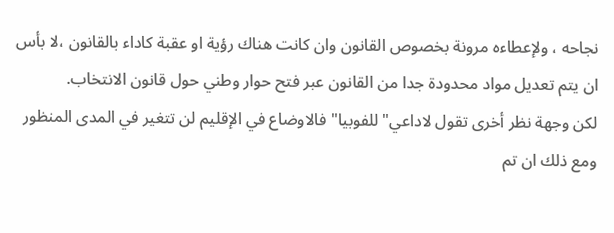نجاحه ، ولإعطاءه مرونة بخصوص القانون وان كانت هناك رؤية او عقبة كاداء بالقانون ،لا بأس ان يتم تعديل مواد محدودة جدا من القانون عبر فتح حوار وطني حول قانون الانتخاب.
لكن وجهة نظر أخرى تقول لاداعي" للفوبيا" فالاوضاع في الإقليم لن تتغير في المدى المنظور ومع ذلك ان تم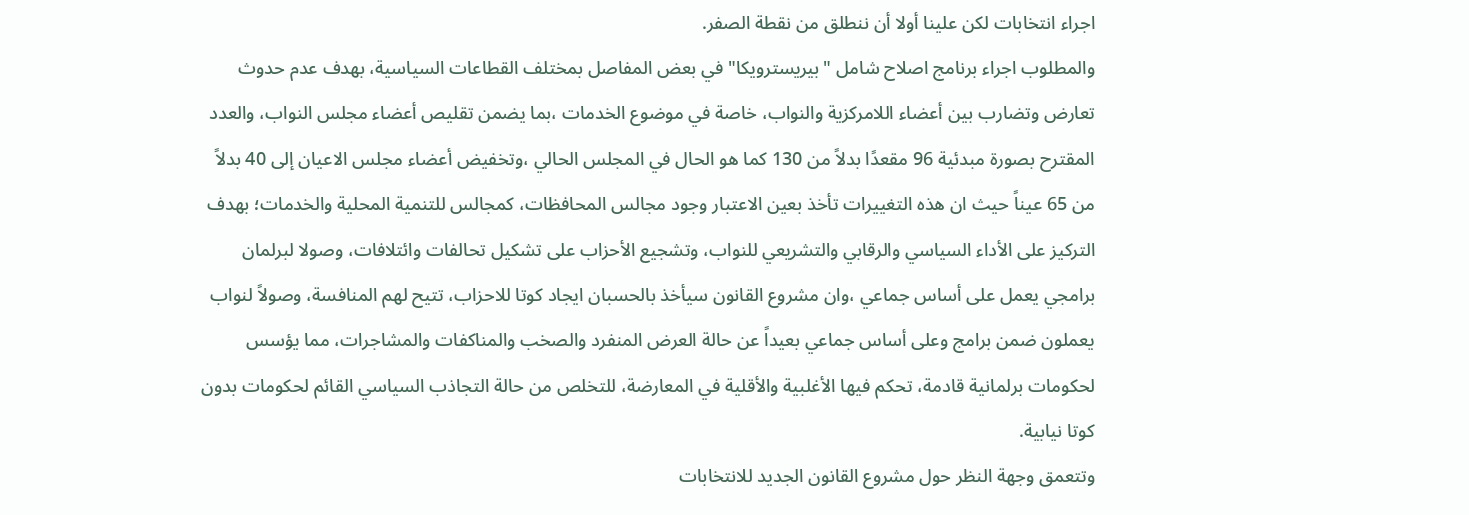اجراء انتخابات لكن علينا أولا أن ننطلق من نقطة الصفر.
والمطلوب اجراء برنامج اصلاح شامل "بيريسترويكا" في بعض المفاصل بمختلف القطاعات السياسية، بهدف عدم حدوث تعارض وتضارب بين أعضاء اللامركزية والنواب، خاصة في موضوع الخدمات ،بما يضمن تقليص أعضاء مجلس النواب، والعدد المقترح بصورة مبدئية 96 مقعدًا بدلاً من 130 كما هو الحال في المجلس الحالي ،وتخفيض أعضاء مجلس الاعيان إلى 40 بدلاً من 65 عيناً حيث ان هذه التغييرات تأخذ بعين الاعتبار وجود مجالس المحافظات، كمجالس للتنمية المحلية والخدمات؛ بهدف التركيز على الأداء السياسي والرقابي والتشريعي للنواب، وتشجيع الأحزاب على تشكيل تحالفات وائتلافات، وصولا لبرلمان برامجي يعمل على أساس جماعي ،وان مشروع القانون سيأخذ بالحسبان ايجاد كوتا للاحزاب، تتيح لهم المنافسة، وصولاً لنواب يعملون ضمن برامج وعلى أساس جماعي بعيداً عن حالة العرض المنفرد والصخب والمناكفات والمشاجرات، مما يؤسس لحكومات برلمانية قادمة، تحكم فيها الأغلبية والأقلية في المعارضة، للتخلص من حالة التجاذب السياسي القائم لحكومات بدون كوتا نيابية.
وتتعمق وجهة النظر حول مشروع القانون الجديد للانتخابات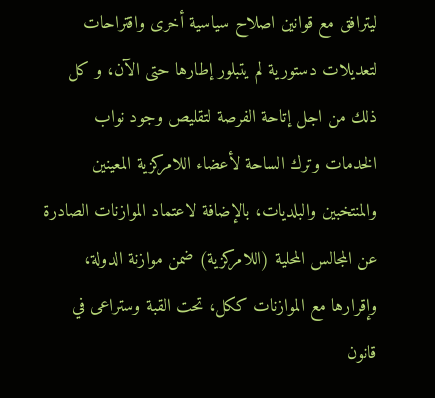ليترافق مع قوانين اصلاح سياسية أخرى واقتراحات لتعديلات دستورية لم يتبلور إطارها حتى الآن، و كل ذلك من اجل إتاحة الفرصة لتقليص وجود نواب الخدمات وترك الساحة لأعضاء اللامركزية المعينين والمنتخبين والبلديات، بالإضافة لاعتماد الموازنات الصادرة عن المجالس المحلية (اللامركزية) ضمن موازنة الدولة، وإقرارها مع الموازنات ككل، تحت القبة وستراعى في قانون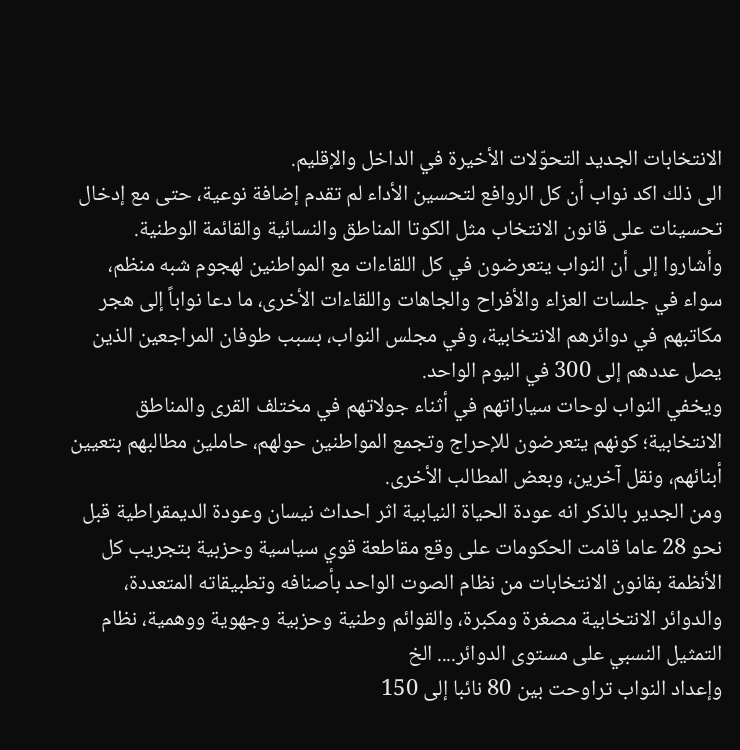الانتخابات الجديد التحوّلات الأخيرة في الداخل والإقليم.
الى ذلك اكد نواب أن كل الروافع لتحسين الأداء لم تقدم إضافة نوعية، حتى مع إدخال تحسينات على قانون الانتخاب مثل الكوتا المناطق والنسائية والقائمة الوطنية.
وأشاروا إلى أن النواب يتعرضون في كل اللقاءات مع المواطنين لهجوم شبه منظم، سواء في جلسات العزاء والأفراح والجاهات واللقاءات الأخرى، ما دعا نواباً إلى هجر مكاتبهم في دوائرهم الانتخابية، وفي مجلس النواب، بسبب طوفان المراجعين الذين يصل عددهم إلى 300 في اليوم الواحد.
ويخفي النواب لوحات سياراتهم في أثناء جولاتهم في مختلف القرى والمناطق الانتخابية؛ كونهم يتعرضون للإحراج وتجمع المواطنين حولهم، حاملين مطالبهم بتعيين أبنائهم، ونقل آخرين، وبعض المطالب الأخرى.
ومن الجدير بالذكر انه عودة الحياة النيابية اثر احداث نيسان وعودة الديمقراطية قبل نحو 28 عاما قامت الحكومات على وقع مقاطعة قوي سياسية وحزبية بتجريب كل الأنظمة بقانون الانتخابات من نظام الصوت الواحد بأصنافه وتطبيقاته المتعددة، والدوائر الانتخابية مصغرة ومكبرة، والقوائم وطنية وحزبية وجهوية ووهمية، نظام التمثيل النسبي على مستوى الدوائر.... الخ
وإعداد النواب تراوحت بين 80 نائبا إلى 150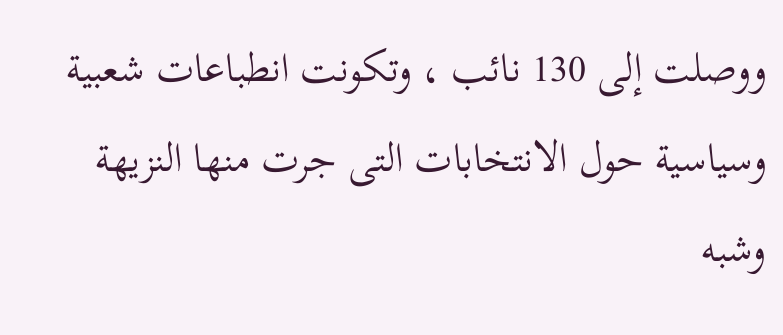ووصلت إلى 130 نائب ، وتكونت انطباعات شعبية وسياسية حول الانتخابات التى جرت منها النزيهة وشبه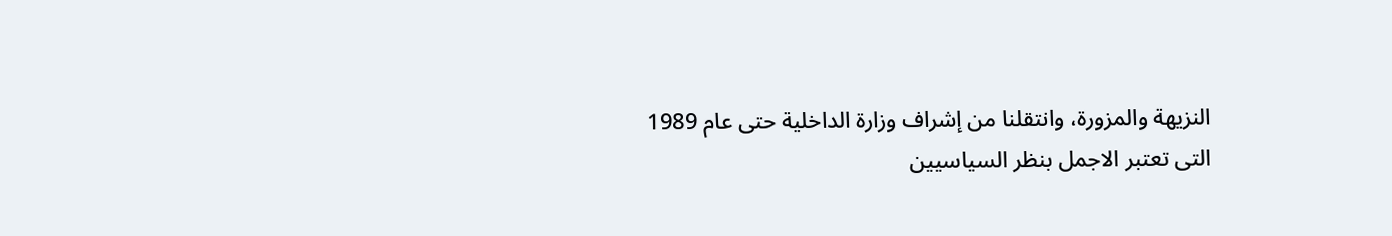النزيهة والمزورة، وانتقلنا من إشراف وزارة الداخلية حتى عام 1989 التى تعتبر الاجمل بنظر السياسيين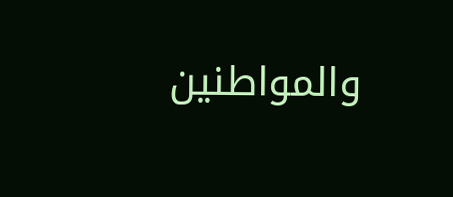والمواطنين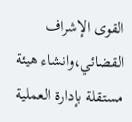القوى الإشراف القضائي،وانشاء هيئة مستقلة بإدارة العملية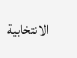الانتخابية